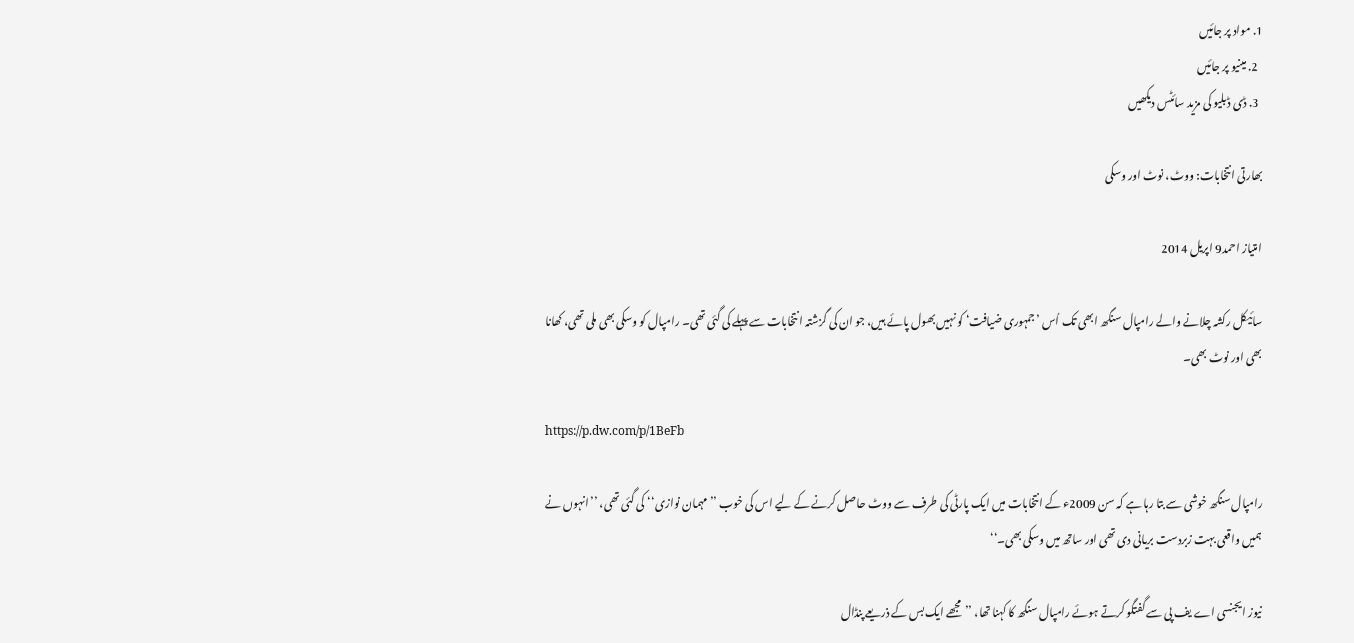1. مواد پر جائیں
  2. مینیو پر جائیں
  3. ڈی ڈبلیو کی مزید سائٹس دیکھیں

بھارتی انتخابات: ووٹ، نوٹ اور وسکی

امتیاز احمد9 اپریل 2014

سائیکل رکشہ چلانے والے رامپال سنگھ ابھی تک اُس ’جمہوری ضیافت‘ کو نہیں بھول پائے ہیں، جو ان کی گزشتہ انتخابات سے پہلے کی گئی تھی۔ رامپال کو وسکی بھی ملی تھی، کھانا بھی اور نوٹ بھی۔

https://p.dw.com/p/1BeFb

رامپال سنگھ خوشی سے بتا رہا ہے کہ سن 2009ء کے انتخابات میں ایک پارٹی کی طرف سے ووٹ حاصل کرنے کے لیے اس کی خوب ’’مہمان نوازی‘‘ کی گئی تھی، ’’انہوں نے ہمیں واقعی بہت زبردست بریانی دی تھی اور ساتھ میں وسکی بھی۔‘‘

نیوز ایجنسی اے یف پی سے گفتگو کرتے ہوئے رامپال سنگھ کا کہنا تھا، ’’مجھے ایک بس کے ذریعے پنڈال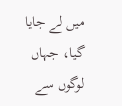میں لے جایا گیا، جہاں لوگوں سے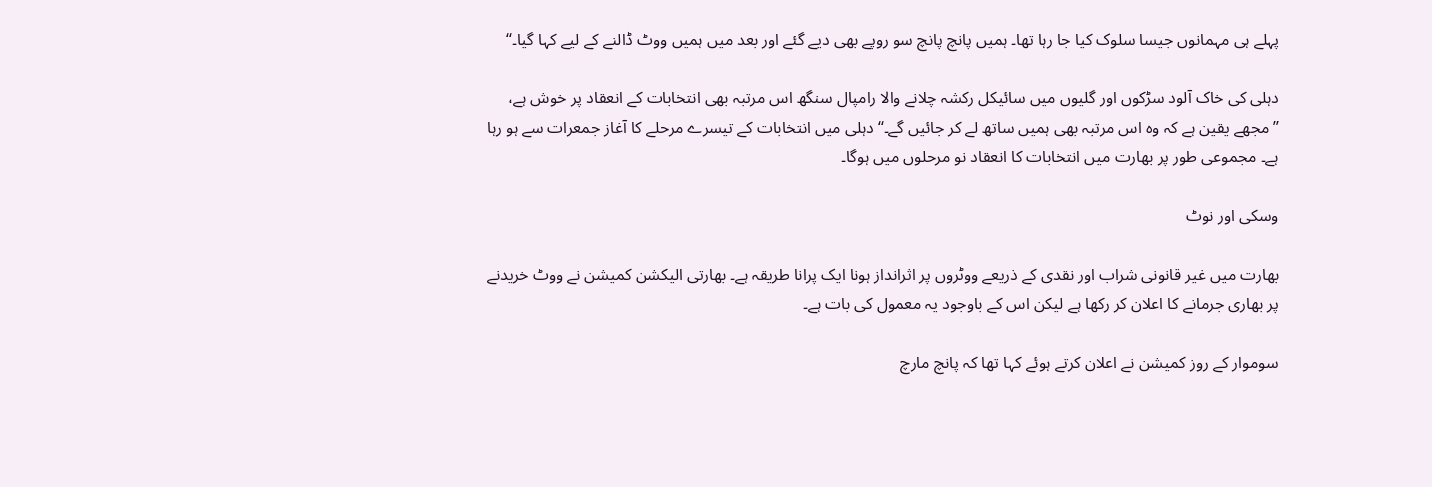پہلے ہی مہمانوں جیسا سلوک کیا جا رہا تھا۔ ہمیں پانچ پانچ سو روپے بھی دیے گئے اور بعد میں ہمیں ووٹ ڈالنے کے لیے کہا گیا۔‘‘

دہلی کی خاک آلود سڑکوں اور گلیوں میں سائیکل رکشہ چلانے والا رامپال سنگھ اس مرتبہ بھی انتخابات کے انعقاد پر خوش ہے، ’’مجھے یقین ہے کہ وہ اس مرتبہ بھی ہمیں ساتھ لے کر جائیں گے۔‘‘ دہلی میں انتخابات کے تیسرے مرحلے کا آغاز جمعرات سے ہو رہا ہے۔ مجموعی طور پر بھارت میں انتخابات کا انعقاد نو مرحلوں میں ہوگا۔

وسکی اور نوٹ

بھارت میں غیر قانونی شراب اور نقدی کے ذریعے ووٹروں پر اثرانداز ہونا ایک پرانا طریقہ ہے۔ بھارتی الیکشن کمیشن نے ووٹ خریدنے پر بھاری جرمانے کا اعلان کر رکھا ہے لیکن اس کے باوجود یہ معمول کی بات ہے۔

سوموار کے روز کمیشن نے اعلان کرتے ہوئے کہا تھا کہ پانچ مارچ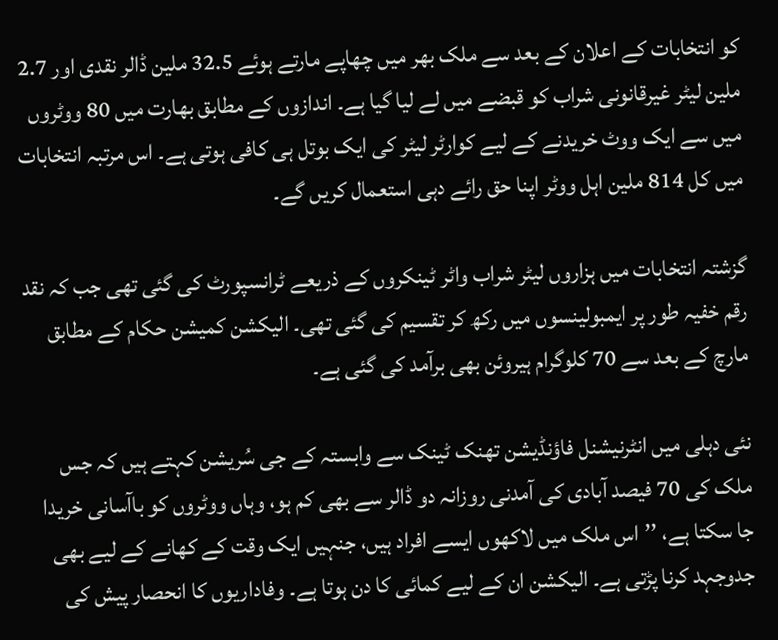کو انتخابات کے اعلان کے بعد سے ملک بھر میں چھاپے مارتے ہوئے 32.5 ملین ڈالر نقدی اور 2.7 ملین لیٹر غیرقانونی شراب کو قبضے میں لے لیا گیا ہے۔ اندازوں کے مطابق بھارت میں 80 ووٹروں میں سے ایک ووٹ خریدنے کے لیے کوارٹر لیٹر کی ایک بوتل ہی کافی ہوتی ہے۔ اس مرتبہ انتخابات میں کل 814 ملین اہل ووٹر اپنا حق رائے دہی استعمال کریں گے۔

گزشتہ انتخابات میں ہزاروں لیٹر شراب واٹر ٹینکروں کے ذریعے ٹرانسپورٹ کی گئی تھی جب کہ نقد رقم خفیہ طور پر ایمبولینسوں میں رکھ کر تقسیم کی گئی تھی۔ الیکشن کمیشن حکام کے مطابق مارچ کے بعد سے 70 کلوگرام ہیروئن بھی برآمد کی گئی ہے۔

نئی دہلی میں انٹرنیشنل فاؤنڈیشن تھنک ٹینک سے وابستہ کے جی سُریشن کہتے ہیں کہ جس ملک کی 70 فیصد آبادی کی آمدنی روزانہ دو ڈالر سے بھی کم ہو، وہاں ووٹروں کو باآسانی خریدا جا سکتا ہے، ’’اس ملک میں لاکھوں ایسے افراد ہیں، جنہیں ایک وقت کے کھانے کے لیے بھی جدوجہد کرنا پڑتی ہے۔ الیکشن ان کے لیے کمائی کا دن ہوتا ہے۔ وفاداریوں کا انحصار پیش کی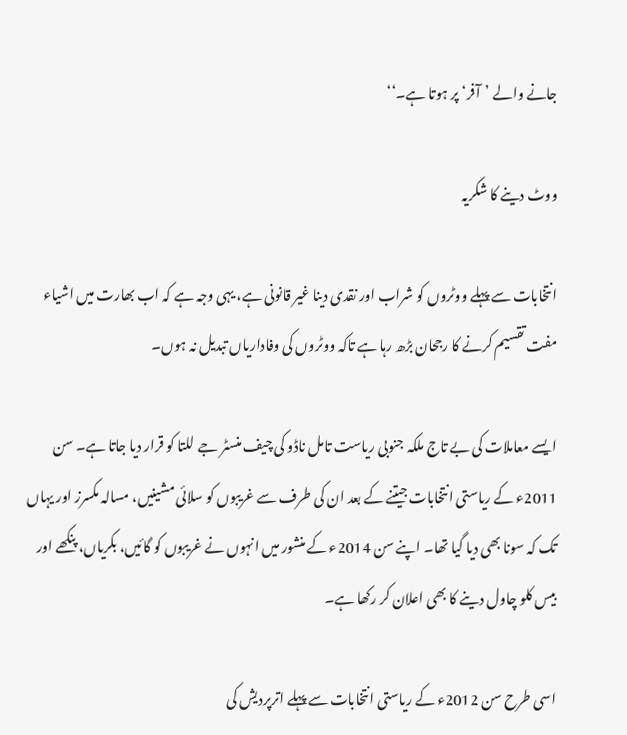جانے والے ’آفر‘ پر ہوتا ہے۔‘‘

ووٹ دینے کا شکریہ

انتخابات سے پہلے ووٹروں کو شراب اور نقدی دینا غیر قانونی ہے، یہی وجہ ہے کہ اب بھارت میں اشیاء مفت تقسیم کرنے کا رجحان بڑھ رہا ہے تاکہ ووٹروں کی وفاداریاں تبدیل نہ ہوں۔

ایسے معاملات کی بے تاج ملکہ جنوبی ریاست تامل ناڈو کی چیف منسٹر جے للتا کو قرار دیا جاتا ہے۔ سن 2011ء کے ریاستی انتخابات جیتنے کے بعد ان کی طرف سے غریبوں کو سلائی مشینیں، مسالہ مکسرز اور یہاں تک کہ سونا بھی دیا گیا تھا۔ اپنے سن 2014ء کے منشور میں انہوں نے غریبوں کو گائیں، بکریاں، پنکھے اور بیس کلو چاول دینے کا بھی اعلان کر رکھا ہے۔

اسی طرح سن 2012ء کے ریاستی انتخابات سے پہلے اترپردیش کی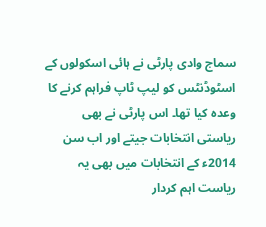سماج وادی پارٹی نے ہائی اسکولوں کے اسٹوڈنٹس کو لیپ ٹاپ فراہم کرنے کا وعدہ کیا تھا۔ اس پارٹی نے بھی ریاستی انتخابات جیتے اور اب سن 2014ء کے انتخابات میں بھی یہ ریاست اہم کردار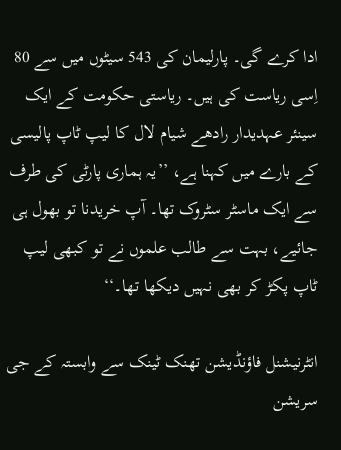ادا کرے گی۔ پارلیمان کی 543 سیٹوں میں سے 80 اِسی ریاست کی ہیں۔ ریاستی حکومت کے ایک سینئر عہدیدار رادھے شیام لال کا لیپ ٹاپ پالیسی کے بارے میں کہنا ہے، ’’یہ ہماری پارٹی کی طرف سے ایک ماسٹر سٹروک تھا۔ آپ خریدنا تو بھول ہی جائیے، بہت سے طالب علموں نے تو کبھی لیپ ٹاپ پکڑ کر بھی نہیں دیکھا تھا۔‘‘

انٹرنیشنل فاؤنڈیشن تھنک ٹینک سے وابستہ کے جی سریشن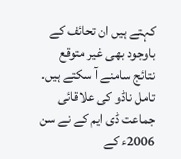کہتے ہیں ان تحائف کے باوجود بھی غیر متوقع نتائج سامنے آ سکتے ہیں۔ تامل ناڈو کی علاقائی جماعت ڈی ایم کے نے سن 2006ء کے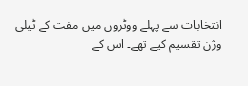انتخابات سے پہلے ووٹروں میں مفت کے ٹیلی وژن تقسیم کیے تھے۔ اس کے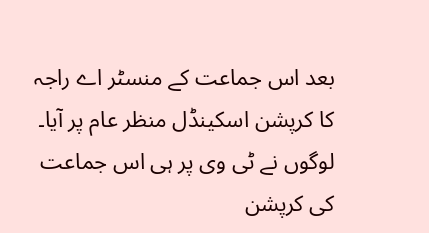بعد اس جماعت کے منسٹر اے راجہ کا کرپشن اسکینڈل منظر عام پر آیا۔ لوگوں نے ٹی وی پر ہی اس جماعت کی کرپشن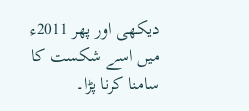دیکھی اور پھر 2011ء میں اسے شکست کا سامنا کرنا پڑا۔